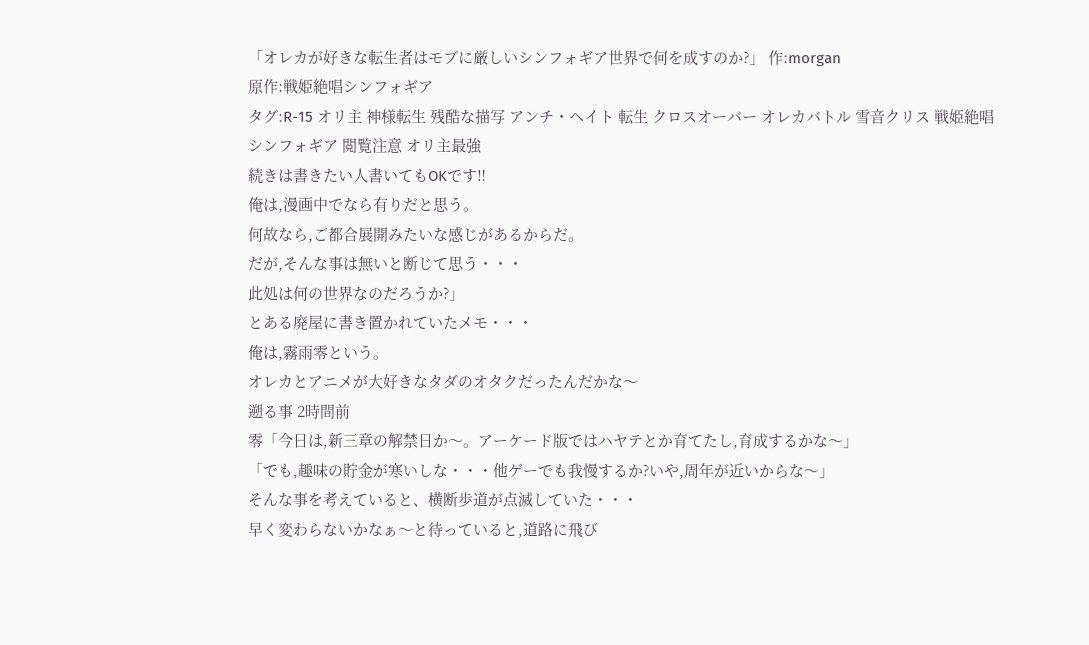「オレカが好きな転生者はモブに厳しいシンフォギア世界で何を成すのか?」 作:morgan
原作:戦姫絶唱シンフォギア
タグ:R-15 オリ主 神様転生 残酷な描写 アンチ・ヘイト 転生 クロスオーバー オレカバトル 雪音クリス 戦姫絶唱シンフォギア 閲覧注意 オリ主最強
続きは書きたい人書いてもOKです‼
俺は,漫画中でなら有りだと思う。
何故なら,ご都合展開みたいな感じがあるからだ。
だが,そんな事は無いと断じて思う・・・
此処は何の世界なのだろうか?」
とある廃屋に書き置かれていたメモ・・・
俺は,霧雨零という。
オレカとアニメが大好きなタダのオタクだったんだかな〜
遡る事 2時間前
零「今日は,新三章の解禁日か〜。アーケード版ではハヤテとか育てたし,育成するかな〜」
「でも,趣味の貯金が寒いしな・・・他ゲーでも我慢するか?いや,周年が近いからな〜」
そんな事を考えていると、横断歩道が点滅していた・・・
早く変わらないかなぁ〜と待っていると,道路に飛び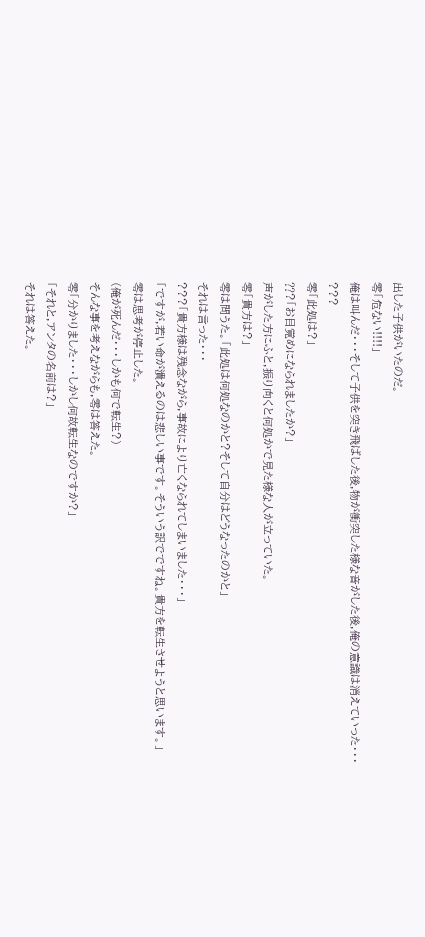出した子供がいたのだ。
零「危ない!!!!」
俺は叫んだ・・・そして子供を突き飛ばした後,物が衝突した様な音がした後,俺の意識は消えていった・・・
???
零「此処は?」
⁇?「お目覚めになられましたか?」
声がした方にふと,振り向くと何処かで見た様な人が立っていた。
零「貴方は?」
零は問うた。「此処は何処なのかと?そして自分はどうなったのかと」
それは言った・・・
???「貴方様は残念ながら,事故により亡くなられてしまいました・・・」
「ですが,若い命が潰えるのは悲しい事です。そういう訳でですね。貴方を転生させようと思います。」
零は思考が停止した。
(俺が死んだ・・・しかも何で転生?)
そんな事を考えながらも,零は答えた。
零「分かりました・・・しかし何故転生なのですか?」
「それと,アンタの名前は?」
それは答えた。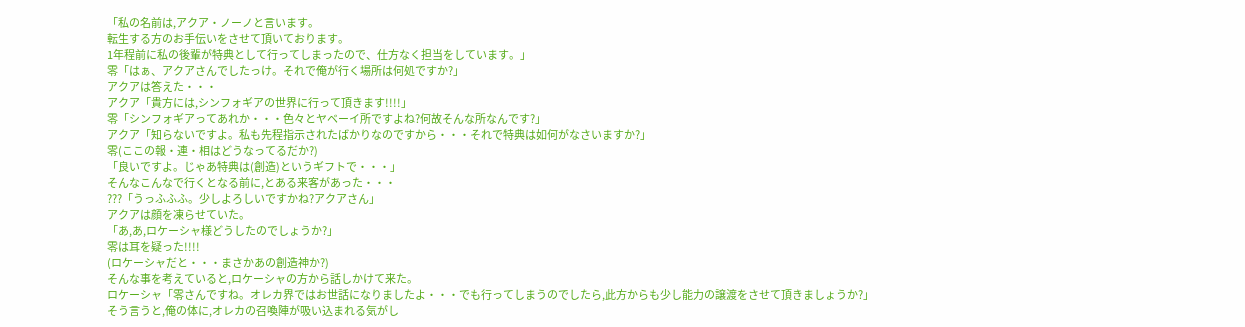「私の名前は,アクア・ノーノと言います。
転生する方のお手伝いをさせて頂いております。
1年程前に私の後輩が特典として行ってしまったので、仕方なく担当をしています。」
零「はぁ、アクアさんでしたっけ。それで俺が行く場所は何処ですか?」
アクアは答えた・・・
アクア「貴方には,シンフォギアの世界に行って頂きます!!!!」
零「シンフォギアってあれか・・・色々とヤベーイ所ですよね?何故そんな所なんです?」
アクア「知らないですよ。私も先程指示されたばかりなのですから・・・それで特典は如何がなさいますか?」
零(ここの報・連・相はどうなってるだか?)
「良いですよ。じゃあ特典は(創造)というギフトで・・・」
そんなこんなで行くとなる前に,とある来客があった・・・
???「うっふふふ。少しよろしいですかね?アクアさん」
アクアは顔を凍らせていた。
「あ,あ,ロケーシャ様どうしたのでしょうか?」
零は耳を疑った!!!!
(ロケーシャだと・・・まさかあの創造神か?)
そんな事を考えていると,ロケーシャの方から話しかけて来た。
ロケーシャ「零さんですね。オレカ界ではお世話になりましたよ・・・でも行ってしまうのでしたら,此方からも少し能力の譲渡をさせて頂きましょうか?」
そう言うと,俺の体に,オレカの召喚陣が吸い込まれる気がし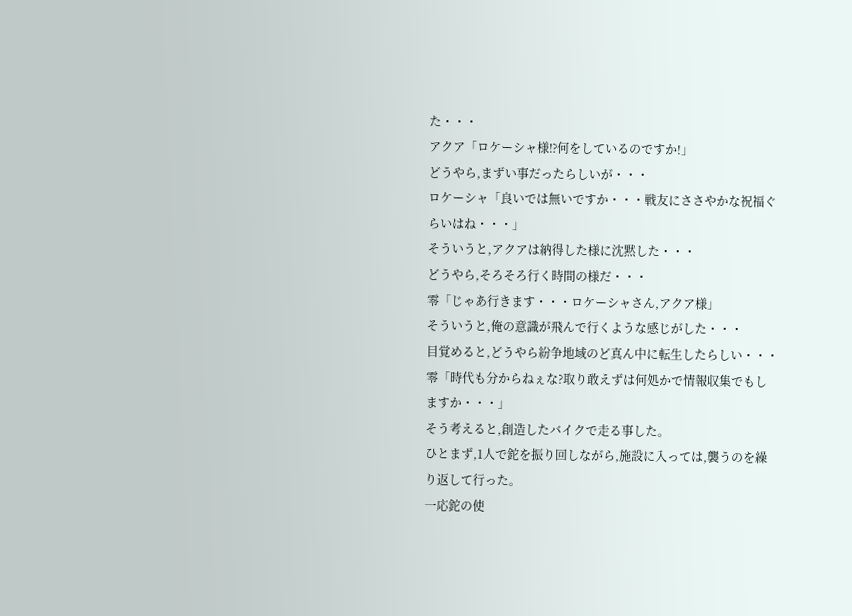た・・・
アクア「ロケーシャ様⁉何をしているのですか!」
どうやら,まずい事だったらしいが・・・
ロケーシャ「良いでは無いですか・・・戦友にささやかな祝福ぐらいはね・・・」
そういうと,アクアは納得した様に沈黙した・・・
どうやら,そろそろ行く時間の様だ・・・
零「じゃあ行きます・・・ロケーシャさん,アクア様」
そういうと,俺の意識が飛んで行くような感じがした・・・
目覚めると,どうやら紛争地域のど真ん中に転生したらしい・・・
零「時代も分からねぇな?取り敢えずは何処かで情報収集でもしますか・・・」
そう考えると,創造したバイクで走る事した。
ひとまず,1人で鉈を振り回しながら,施設に入っては,襲うのを繰り返して行った。
一応鉈の使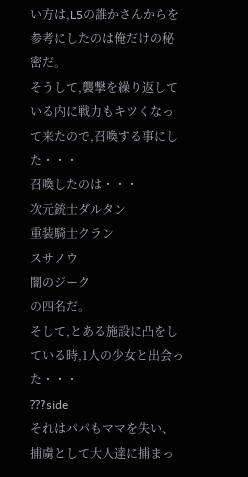い方は,L5の誰かさんからを参考にしたのは俺だけの秘密だ。
そうして,襲撃を繰り返している内に戦力もキツくなって来たので,召喚する事にした・・・
召喚したのは・・・
次元銃士ダルタン
重装騎士クラン
スサノウ
闇のジーク
の四名だ。
そして,とある施設に凸をしている時,1人の少女と出会った・・・
⁇?side
それはパパもママを失い、捕虜として大人達に捕まっ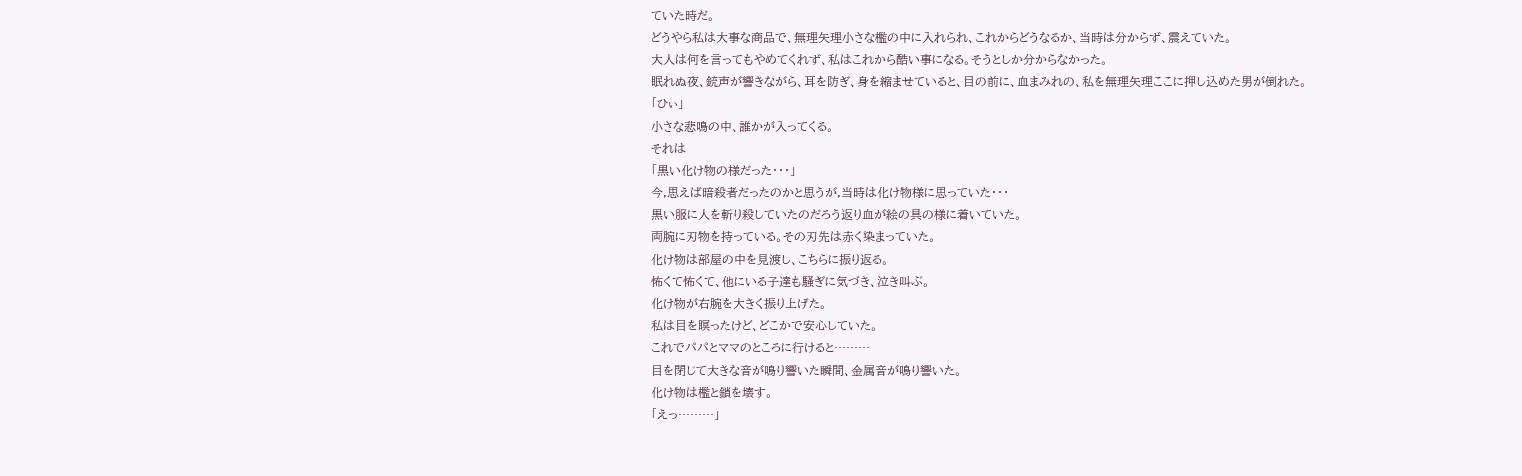ていた時だ。
どうやら私は大事な商品で、無理矢理小さな檻の中に入れられ、これからどうなるか、当時は分からず、震えていた。
大人は何を言ってもやめてくれず、私はこれから酷い事になる。そうとしか分からなかった。
眠れぬ夜、銃声が響きながら、耳を防ぎ、身を縮ませていると、目の前に、血まみれの、私を無理矢理ここに押し込めた男が倒れた。
「ひぃ」
小さな悲鳴の中、誰かが入ってくる。
それは
「黒い化け物の様だった・・・」
今,思えば暗殺者だったのかと思うが,当時は化け物様に思っていた・・・
黒い服に人を斬り殺していたのだろう返り血が絵の具の様に着いていた。
両腕に刃物を持っている。その刃先は赤く染まっていた。
化け物は部屋の中を見渡し、こちらに振り返る。
怖くて怖くて、他にいる子達も騒ぎに気づき、泣き叫ぶ。
化け物が右腕を大きく振り上げた。
私は目を瞑ったけど、どこかで安心していた。
これでパパとママのところに行けると………
目を閉じて大きな音が鳴り響いた瞬間、金属音が鳴り響いた。
化け物は檻と鎖を壊す。
「えっ………」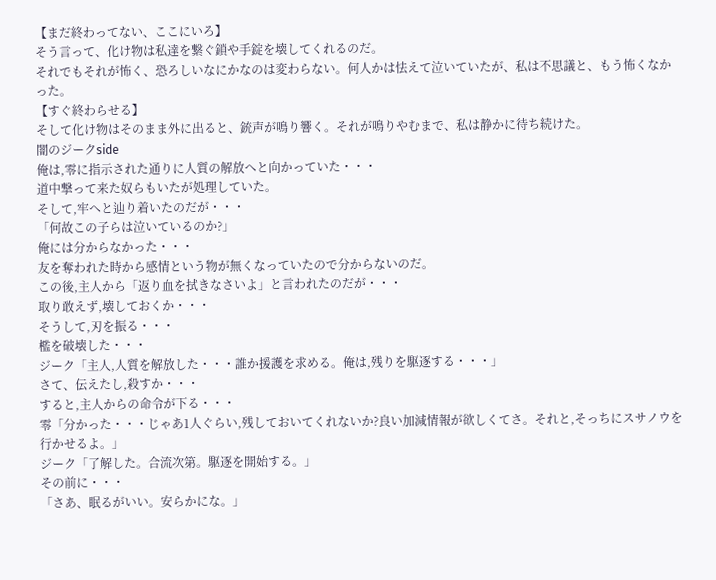【まだ終わってない、ここにいろ】
そう言って、化け物は私達を繋ぐ鎖や手錠を壊してくれるのだ。
それでもそれが怖く、恐ろしいなにかなのは変わらない。何人かは怯えて泣いていたが、私は不思議と、もう怖くなかった。
【すぐ終わらせる】
そして化け物はそのまま外に出ると、銃声が鳴り響く。それが鳴りやむまで、私は静かに待ち続けた。
闇のジークside
俺は,零に指示された通りに人質の解放へと向かっていた・・・
道中撃って来た奴らもいたが処理していた。
そして,牢へと辿り着いたのだが・・・
「何故この子らは泣いているのか?」
俺には分からなかった・・・
友を奪われた時から感情という物が無くなっていたので分からないのだ。
この後,主人から「返り血を拭きなさいよ」と言われたのだが・・・
取り敢えず,壊しておくか・・・
そうして,刃を振る・・・
檻を破壊した・・・
ジーク「主人,人質を解放した・・・誰か援護を求める。俺は,残りを駆逐する・・・」
さて、伝えたし,殺すか・・・
すると,主人からの命令が下る・・・
零「分かった・・・じゃあ1人ぐらい,残しておいてくれないか?良い加減情報が欲しくてさ。それと,そっちにスサノウを行かせるよ。」
ジーク「了解した。合流次第。駆逐を開始する。」
その前に・・・
「さあ、眠るがいい。安らかにな。」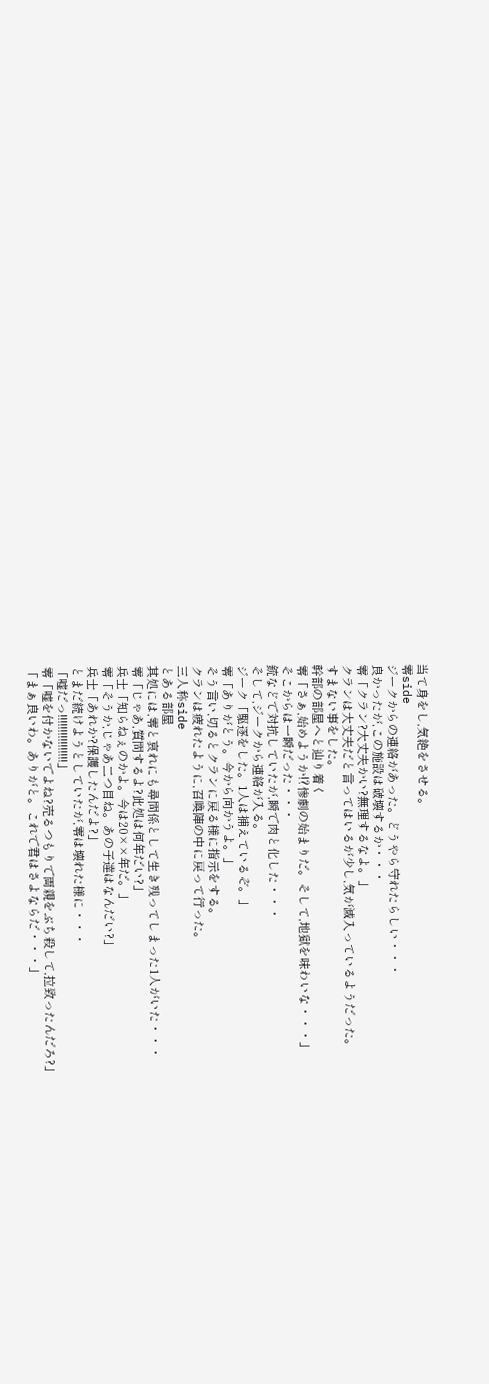当て身をし,気絶をさせる。
零side
ジークからの連絡があった。どうやら守れたらしい・・・
良かったが,この施設は破壊するか・・・
零「クラン?大丈夫かい?無理するなよ。」
クランは大丈夫だと言ってはいるが少し,気が滅入っているようだった。
すまない事をした。
幹部の部屋へと辿り着く
零「さぁ,始めようか⁉惨劇の始まりだ。そして,地獄を味わいな・・・」
そこからは一瞬だった・・・
銃などで対抗していたが,瞬で肉と化した・・・
そして,ジークから連絡が入る。
ジーク「駆逐をした。1人は捕えているぞ。」
零「ありがとう。今から向かうよ。」
そう言い,切るとクランに戻る様に指示をする。
クランは疲れたように,召喚陣の中に戻って行った。
三人称side
とある部屋
其処には,零と哀れにも尋問係として生き残ってしまった1人がいた・・・
零「じゃあ,質問するよ?此処は何年だい?」
兵士「知らねぇのかよ。今は20××年だ。」
零「そうか,じゃあ二つ目ね。あの子達はなんだい?」
兵士「あれか?保護したんだよ?」
とまだ続けようとしていたが,零は壊れた様に・・・
「嘘だっ!!!!!!!!!!!!!!!!」
零「嘘を付かないでよね?売るつもりで両親をぶち殺して,拉致ったんだろ?」
「まぁ良いわ。ありがと。これで君はさよならだ・・・」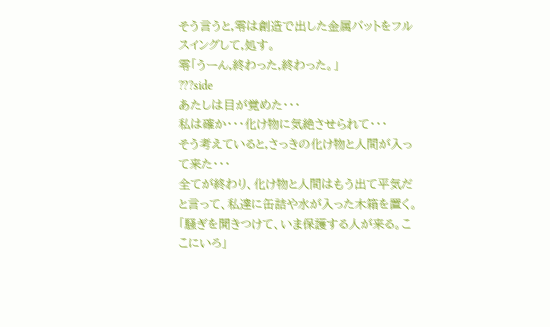そう言うと,零は創造で出した金属バットをフルスイングして,処す。
零「うーん,終わった,終わった。」
⁇?side
あたしは目が覚めた・・・
私は確か・・・化け物に気絶させられて・・・
そう考えていると,さっきの化け物と人間が入って来た・・・
全てが終わり、化け物と人間はもう出て平気だと言って、私達に缶詰や水が入った木箱を置く。
「騒ぎを聞きつけて、いま保護する人が来る。ここにいろ」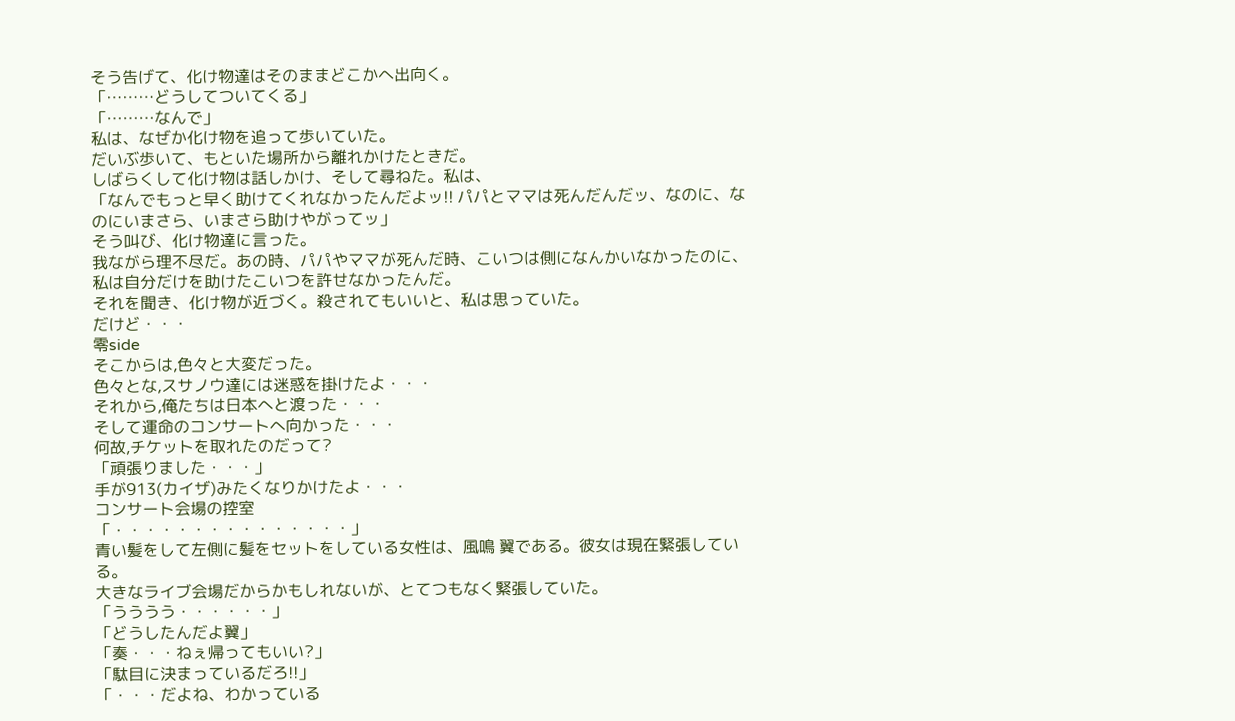そう告げて、化け物達はそのままどこかへ出向く。
「………どうしてついてくる」
「………なんで」
私は、なぜか化け物を追って歩いていた。
だいぶ歩いて、もといた場所から離れかけたときだ。
しばらくして化け物は話しかけ、そして尋ねた。私は、
「なんでもっと早く助けてくれなかったんだよッ!! パパとママは死んだんだッ、なのに、なのにいまさら、いまさら助けやがってッ」
そう叫び、化け物達に言った。
我ながら理不尽だ。あの時、パパやママが死んだ時、こいつは側になんかいなかったのに、私は自分だけを助けたこいつを許せなかったんだ。
それを聞き、化け物が近づく。殺されてもいいと、私は思っていた。
だけど・・・
零side
そこからは,色々と大変だった。
色々とな,スサノウ達には迷惑を掛けたよ・・・
それから,俺たちは日本へと渡った・・・
そして運命のコンサートへ向かった・・・
何故,チケットを取れたのだって?
「頑張りました・・・」
手が913(カイザ)みたくなりかけたよ・・・
コンサート会場の控室
「・・・・・・・・・・・・・・・」
青い髪をして左側に髪をセットをしている女性は、風鳴 翼である。彼女は現在緊張している。
大きなライブ会場だからかもしれないが、とてつもなく緊張していた。
「うううう・・・・・・」
「どうしたんだよ翼」
「奏・・・ねぇ帰ってもいい?」
「駄目に決まっているだろ!!」
「・・・だよね、わかっている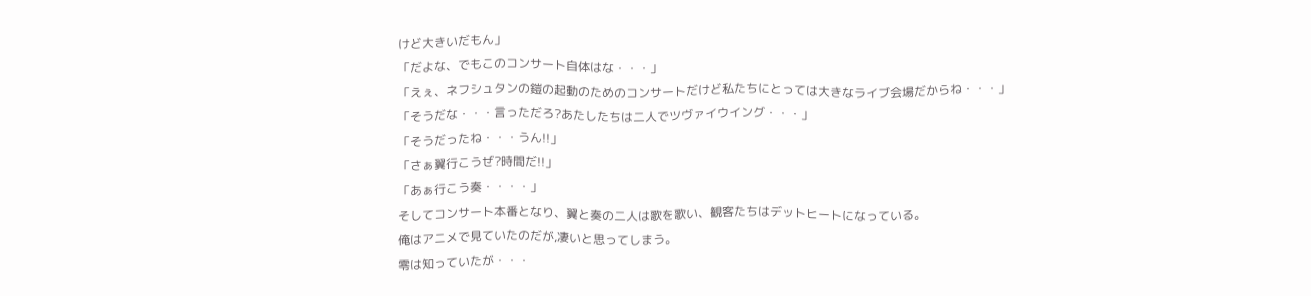けど大きいだもん」
「だよな、でもこのコンサート自体はな・・・」
「えぇ、ネフシュタンの鎧の起動のためのコンサートだけど私たちにとっては大きなライブ会場だからね・・・」
「そうだな・・・言っただろ?あたしたちは二人でツヴァイウイング・・・」
「そうだったね・・・うん!!」
「さぁ翼行こうぜ?時間だ!!」
「あぁ行こう奏・・・・」
そしてコンサート本番となり、翼と奏の二人は歌を歌い、観客たちはデットヒートになっている。
俺はアニメで見ていたのだが,凄いと思ってしまう。
零は知っていたが・・・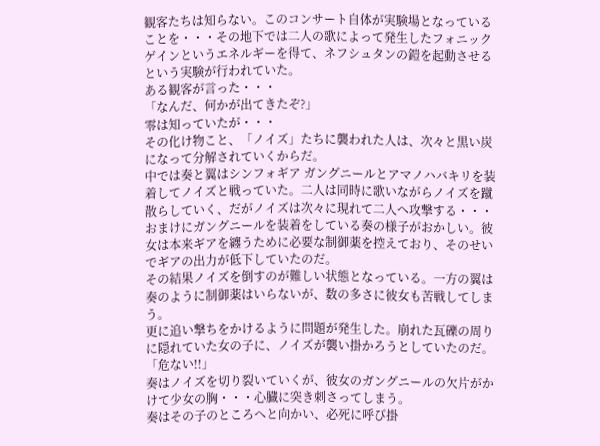観客たちは知らない。このコンサート自体が実験場となっていることを・・・その地下では二人の歌によって発生したフォニックゲインというエネルギーを得て、ネフシュタンの鎧を起動させるという実験が行われていた。
ある観客が言った・・・
「なんだ、何かが出てきたぞ?」
零は知っていたが・・・
その化け物こと、「ノイズ」たちに襲われた人は、次々と黒い炭になって分解されていくからだ。
中では奏と翼はシンフォギア ガングニールとアマノハバキリを装着してノイズと戦っていた。二人は同時に歌いながらノイズを蹴散らしていく、だがノイズは次々に現れて二人へ攻撃する・・・
おまけにガングニールを装着をしている奏の様子がおかしい。彼女は本来ギアを纏うために必要な制御薬を控えており、そのせいでギアの出力が低下していたのだ。
その結果ノイズを倒すのが難しい状態となっている。一方の翼は奏のように制御薬はいらないが、数の多さに彼女も苦戦してしまう。
更に追い撃ちをかけるように問題が発生した。崩れた瓦礫の周りに隠れていた女の子に、ノイズが襲い掛かろうとしていたのだ。
「危ない!!」
奏はノイズを切り裂いていくが、彼女のガングニールの欠片がかけて少女の胸・・・心臓に突き刺さってしまう。
奏はその子のところへと向かい、必死に呼び掛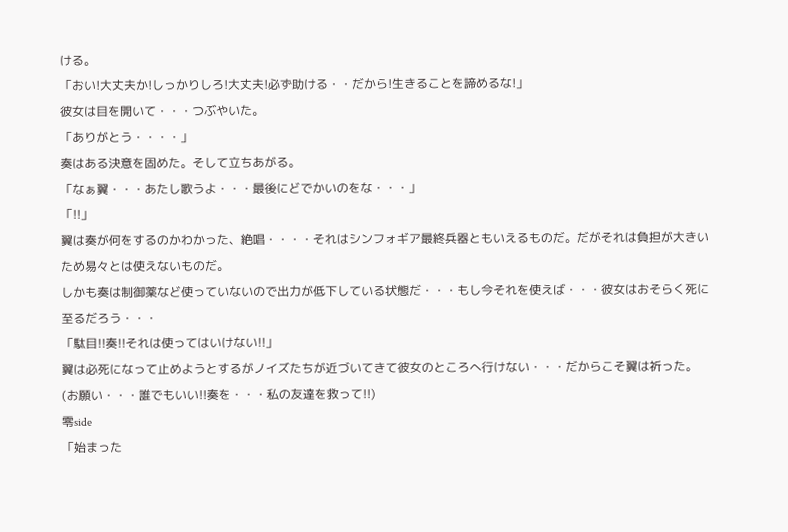ける。
「おい!大丈夫か!しっかりしろ!大丈夫!必ず助ける・・だから!生きることを諦めるな!」
彼女は目を開いて・・・つぶやいた。
「ありがとう・・・・」
奏はある決意を固めた。そして立ちあがる。
「なぁ翼・・・あたし歌うよ・・・最後にどでかいのをな・・・」
「!!」
翼は奏が何をするのかわかった、絶唱・・・・それはシンフォギア最終兵器ともいえるものだ。だがそれは負担が大きいため易々とは使えないものだ。
しかも奏は制御薬など使っていないので出力が低下している状態だ・・・もし今それを使えば・・・彼女はおそらく死に至るだろう・・・
「駄目!!奏!!それは使ってはいけない!!」
翼は必死になって止めようとするがノイズたちが近づいてきて彼女のところへ行けない・・・だからこそ翼は祈った。
(お願い・・・誰でもいい!!奏を・・・私の友達を救って!!)
零side
「始まった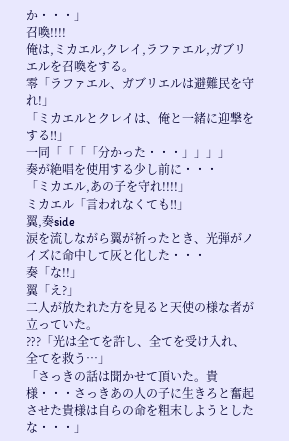か・・・」
召喚!!!!
俺は,ミカエル,クレイ,ラファエル,ガブリエルを召喚をする。
零「ラファエル、ガブリエルは避難民を守れ!」
「ミカエルとクレイは、俺と一緒に迎撃をする‼」
一同「「「「分かった・・・」」」」
奏が絶唱を使用する少し前に・・・
「ミカエル,あの子を守れ!!!!」
ミカエル「言われなくても‼」
翼,奏side
涙を流しながら翼が祈ったとき、光弾がノイズに命中して灰と化した・・・
奏「な!!」
翼「え?」
二人が放たれた方を見ると天使の様な者が立っていた。
⁇?「光は全てを許し、全てを受け入れ、全てを救う…」
「さっきの話は聞かせて頂いた。貴様・・・さっきあの人の子に生きろと奮起させた貴様は自らの命を粗末しようとしたな・・・」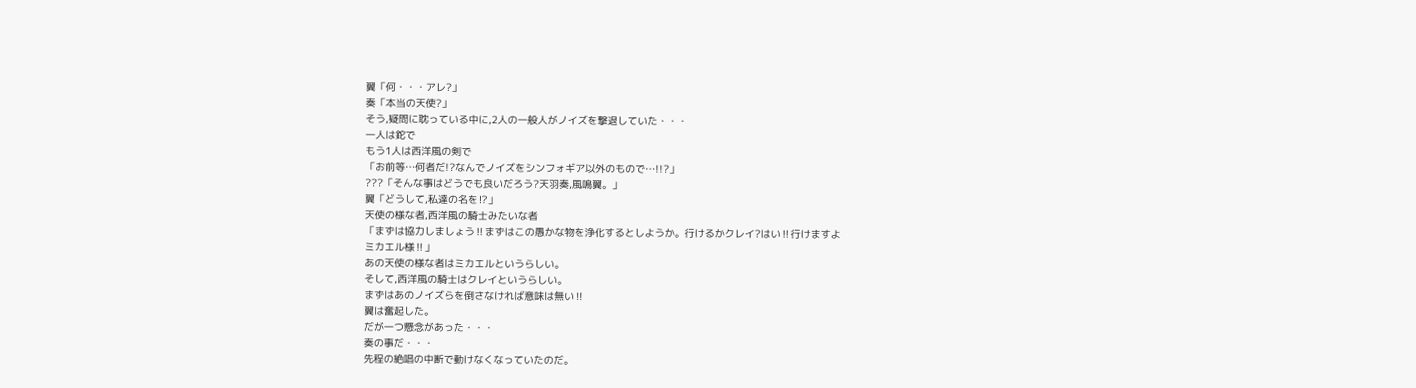翼「何・・・アレ?」
奏「本当の天使?」
そう,疑問に耽っている中に,2人の一般人がノイズを撃退していた・・・
一人は鉈で
もう1人は西洋風の剣で
「お前等…何者だ!?なんでノイズをシンフォギア以外のもので…!!?」
???「そんな事はどうでも良いだろう?天羽奏,風鳴翼。」
翼「どうして,私達の名を⁉」
天使の様な者,西洋風の騎士みたいな者
「まずは協力しましょう‼まずはこの愚かな物を浄化するとしようか。行けるかクレイ?はい‼行けますよ
ミカエル様‼」
あの天使の様な者はミカエルというらしい。
そして,西洋風の騎士はクレイというらしい。
まずはあのノイズらを倒さなければ意味は無い‼
翼は奮起した。
だが一つ懸念があった・・・
奏の事だ・・・
先程の絶唱の中断で動けなくなっていたのだ。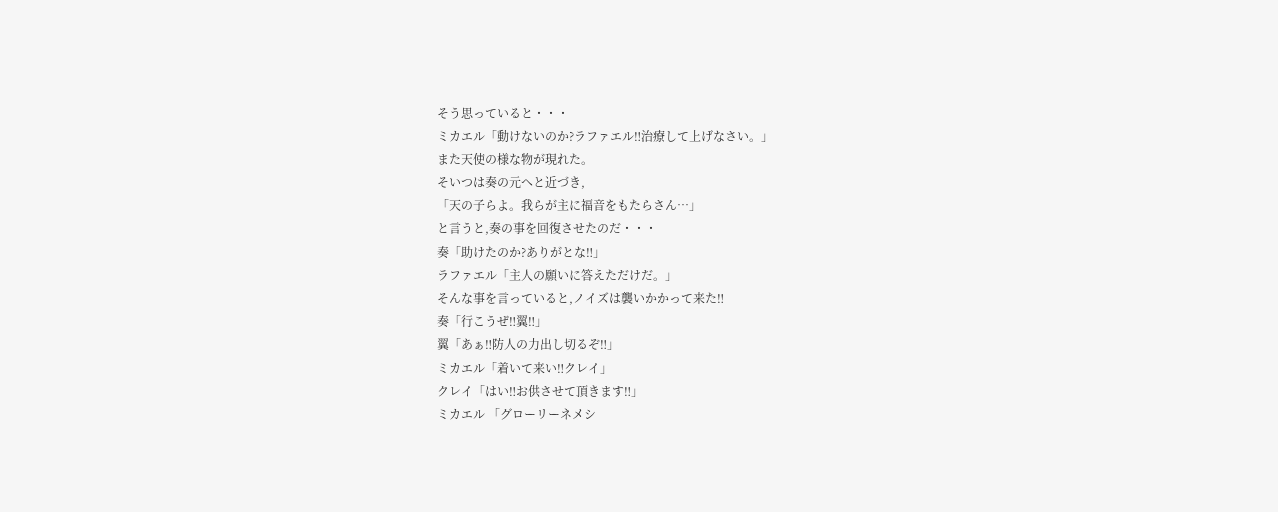そう思っていると・・・
ミカエル「動けないのか?ラファエル‼治療して上げなさい。」
また天使の様な物が現れた。
そいつは奏の元へと近づき,
「天の子らよ。我らが主に福音をもたらさん…」
と言うと,奏の事を回復させたのだ・・・
奏「助けたのか?ありがとな‼」
ラファエル「主人の願いに答えただけだ。」
そんな事を言っていると,ノイズは襲いかかって来た‼
奏「行こうぜ‼翼‼」
翼「あぁ‼防人の力出し切るぞ‼」
ミカエル「着いて来い‼クレイ」
クレイ「はい‼お供させて頂きます‼」
ミカエル 「グローリーネメシ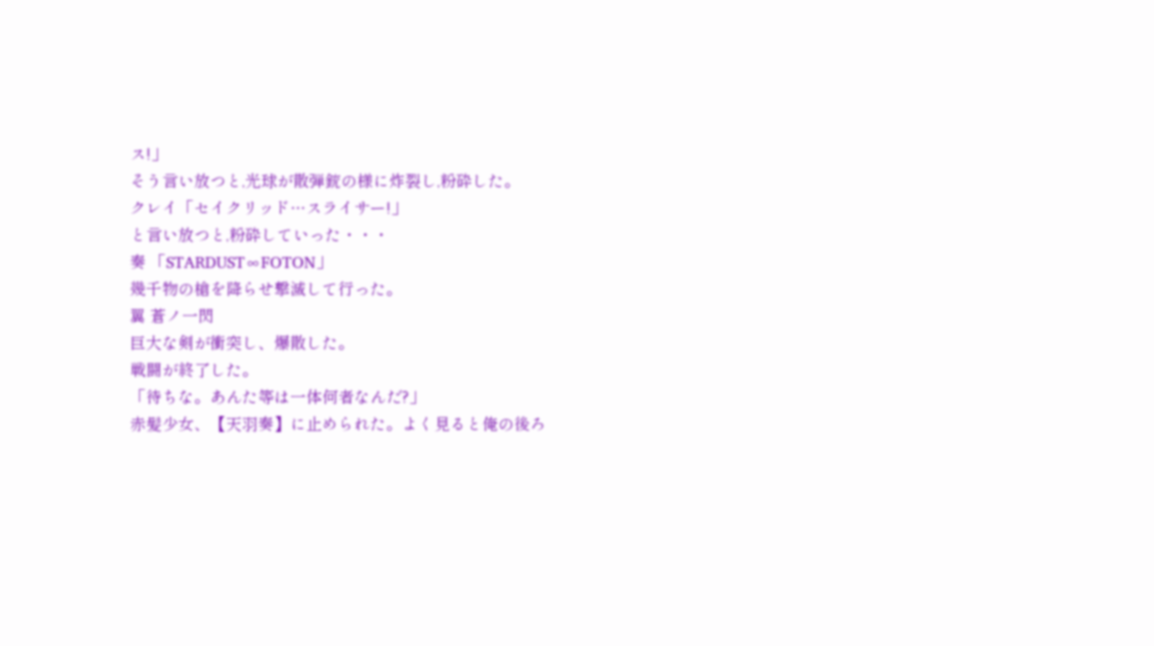ス!」
そう言い放つと,光球が散弾銃の様に炸裂し,粉砕した。
クレイ「セイクリッド…スライサー!」
と言い放つと,粉砕していった・・・
奏 「STARDUST∞FOTON」
幾千物の槍を降らせ撃滅して行った。
翼 蒼ノ一閃
巨大な剣が衝突し、爆散した。
戦闘が終了した。
「待ちな。あんた等は一体何者なんだ?」
赤髪少女、【天羽奏】に止められた。よく見ると俺の後ろ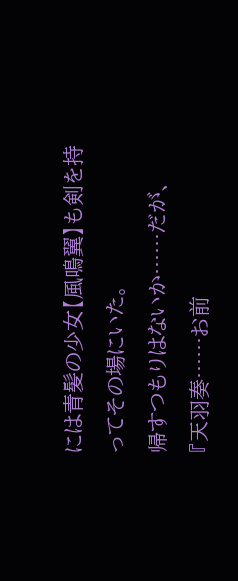には青髪の少女【風鳴翼】も剣を持ってその場にいた。
帰すつもりはないか……だが、
『天羽奏……お前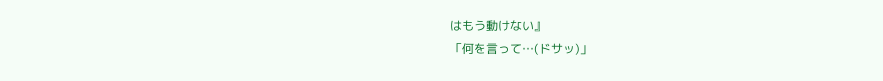はもう動けない』
「何を言って…(ドサッ)」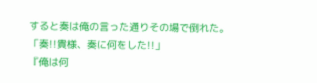すると奏は俺の言った通りその場で倒れた。
「奏!!貴様、奏に何をした!!」
『俺は何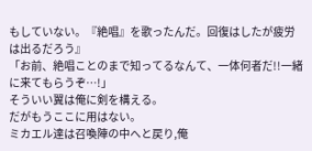もしていない。『絶唱』を歌ったんだ。回復はしたが疲労は出るだろう』
「お前、絶唱ことのまで知ってるなんて、一体何者だ!!一緒に来てもらうぞ…!」
そういい翼は俺に剣を構える。
だがもうここに用はない。
ミカエル達は召喚陣の中へと戻り,俺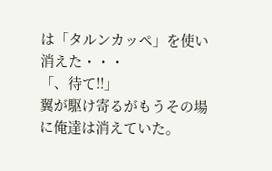は「タルンカッペ」を使い消えた・・・
「、待て!!」
翼が駆け寄るがもうその場に俺達は消えていた。